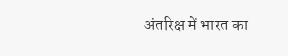अंतरिक्ष में भारत का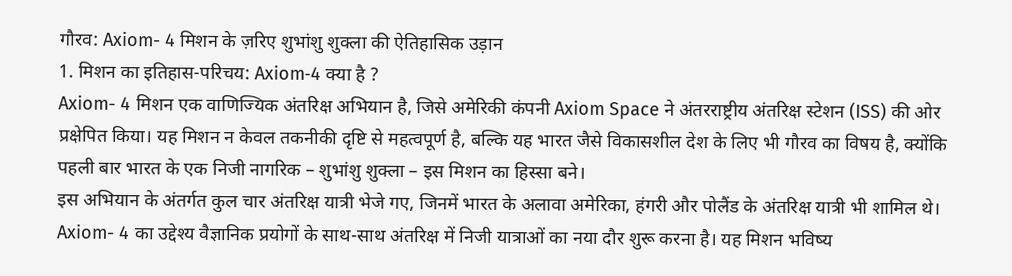गौरव: Axiom- 4 मिशन के ज़रिए शुभांशु शुक्ला की ऐतिहासिक उड़ान
1. मिशन का इतिहास‑परिचय: Axiom‑4 क्या है ?
Axiom- 4 मिशन एक वाणिज्यिक अंतरिक्ष अभियान है, जिसे अमेरिकी कंपनी Axiom Space ने अंतरराष्ट्रीय अंतरिक्ष स्टेशन (ISS) की ओर प्रक्षेपित किया। यह मिशन न केवल तकनीकी दृष्टि से महत्वपूर्ण है, बल्कि यह भारत जैसे विकासशील देश के लिए भी गौरव का विषय है, क्योंकि पहली बार भारत के एक निजी नागरिक – शुभांशु शुक्ला – इस मिशन का हिस्सा बने।
इस अभियान के अंतर्गत कुल चार अंतरिक्ष यात्री भेजे गए, जिनमें भारत के अलावा अमेरिका, हंगरी और पोलैंड के अंतरिक्ष यात्री भी शामिल थे। Axiom- 4 का उद्देश्य वैज्ञानिक प्रयोगों के साथ-साथ अंतरिक्ष में निजी यात्राओं का नया दौर शुरू करना है। यह मिशन भविष्य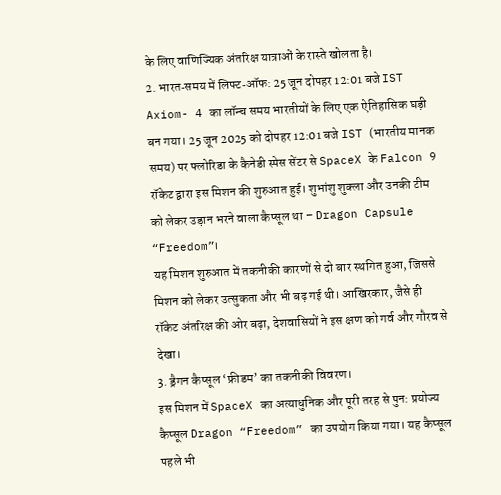के लिए वाणिज्यिक अंतरिक्ष यात्राओं के रास्ते खोलता है।
2. भारत‑समय में लिफ्ट‑ऑफ: 25 जून दोपहर 12:01 बजे IST
Axiom- 4 का लॉन्च समय भारतीयों के लिए एक ऐतिहासिक घड़ी बन गया। 25 जून 2025 को दोपहर 12:01 बजे IST (भारतीय मानक समय) पर फ्लोरिडा के कैनेडी स्पेस सेंटर से SpaceX के Falcon 9 रॉकेट द्वारा इस मिशन की शुरुआत हुई। शुभांशु शुक्ला और उनकी टीम को लेकर उड़ान भरने वाला कैप्सूल था – Dragon Capsule “Freedom”।
यह मिशन शुरुआत में तकनीकी कारणों से दो बार स्थगित हुआ, जिससे मिशन को लेकर उत्सुकता और भी बढ़ गई थी। आखिरकार, जैसे ही रॉकेट अंतरिक्ष की ओर बढ़ा, देशवासियों ने इस क्षण को गर्व और गौरव से देखा।
3. ड्रैगन कैप्सूल ‘फ्रीडम’ का तकनीकी विवरण।
इस मिशन में SpaceX का अत्याधुनिक और पूरी तरह से पुन: प्रयोज्य कैप्सूल Dragon “Freedom” का उपयोग किया गया। यह कैप्सूल पहले भी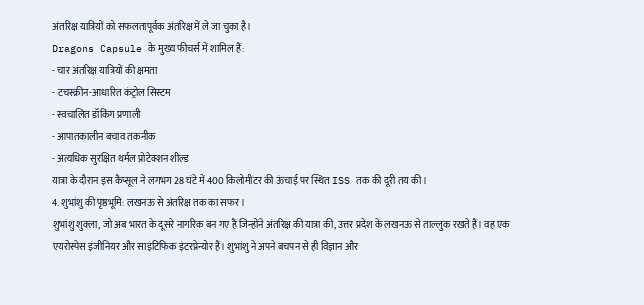अंतरिक्ष यात्रियों को सफलतापूर्वक अंतरिक्ष में ले जा चुका है।
Dragons Capsule के मुख्य फीचर्स में शामिल हैं:
- चार अंतरिक्ष यात्रियों की क्षमता
- टचस्क्रीन-आधारित कंट्रोल सिस्टम
- स्वचालित डॉकिंग प्रणाली
- आपातकालीन बचाव तकनीक
- अत्यधिक सुरक्षित थर्मल प्रोटेक्शन शील्ड
यात्रा के दौरान इस कैप्सूल ने लगभग 28 घंटे में 400 किलोमीटर की ऊंचाई पर स्थित ISS तक की दूरी तय की।
4. शुभांशु की पृष्ठभूमि: लखनऊ से अंतरिक्ष तक का सफर।
शुभांशु शुक्ला, जो अब भारत के दूसरे नागरिक बन गए हैं जिन्होंने अंतरिक्ष की यात्रा की, उत्तर प्रदेश के लखनऊ से ताल्लुक रखते हैं। वह एक एयरोस्पेस इंजीनियर और साइंटिफिक इंटरप्रेन्योर हैं। शुभांशु ने अपने बचपन से ही विज्ञान और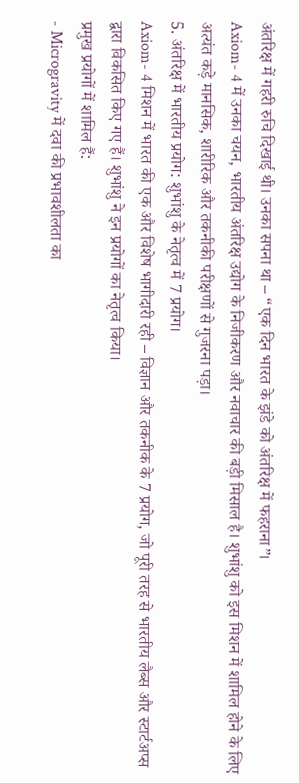अंतरिक्ष में गहरी रुचि दिखाई थी। उनका सपना था – “एक दिन भारत के झंडे को अंतरिक्ष में फहराना”।
Axiom- 4 में उनका चयन, भारतीय अंतरिक्ष उद्योग के निजीकरण और नवाचार की बड़ी मिसाल है। शुभांशु को इस मिशन में शामिल होने के लिए अत्यंत कड़े मानसिक, शारीरिक और तकनीकी परीक्षणों से गुजरना पड़ा।
5. अंतरिक्ष में भारतीय प्रयोग: शुभांशु के नेतृत्व में 7 प्रयोग।
Axiom- 4 मिशन में भारत की एक और विशेष भागीदारी रही – विज्ञान और तकनीक के 7 प्रयोग, जो पूरी तरह से भारतीय लैब्स और स्टार्टअप्स द्वारा विकसित किए गए हैं। शुभांशु ने इन प्रयोगों का नेतृत्व किया।
प्रमुख प्रयोगों में शामिल हैं:
- Microgravity में दवा की प्रभावशीलता का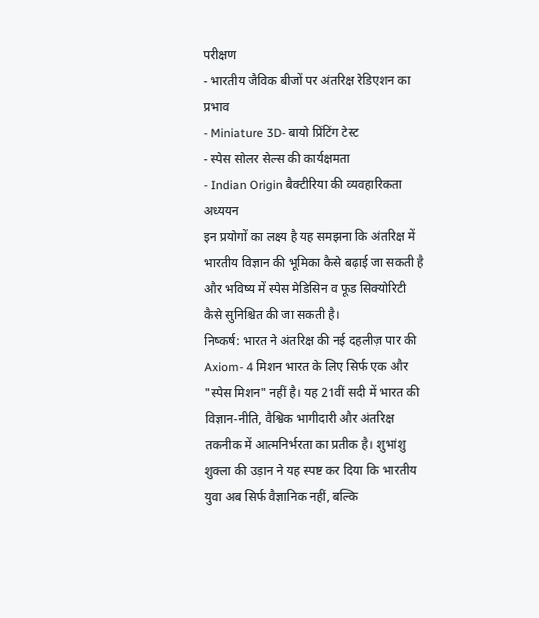परीक्षण
- भारतीय जैविक बीजों पर अंतरिक्ष रेडिएशन का प्रभाव
- Miniature 3D- बायो प्रिंटिंग टेस्ट
- स्पेस सोलर सेल्स की कार्यक्षमता
- Indian Origin बैक्टीरिया की व्यवहारिकता अध्ययन
इन प्रयोगों का लक्ष्य है यह समझना कि अंतरिक्ष में भारतीय विज्ञान की भूमिका कैसे बढ़ाई जा सकती है और भविष्य में स्पेस मेडिसिन व फूड सिक्योरिटी कैसे सुनिश्चित की जा सकती है।
निष्कर्ष: भारत ने अंतरिक्ष की नई दहलीज़ पार की
Axiom- 4 मिशन भारत के लिए सिर्फ एक और "स्पेस मिशन" नहीं है। यह 21वीं सदी में भारत की विज्ञान-नीति, वैश्विक भागीदारी और अंतरिक्ष तकनीक में आत्मनिर्भरता का प्रतीक है। शुभांशु शुक्ला की उड़ान ने यह स्पष्ट कर दिया कि भारतीय युवा अब सिर्फ वैज्ञानिक नहीं, बल्कि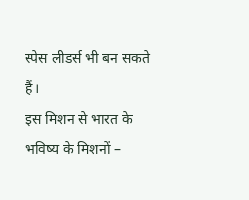स्पेस लीडर्स भी बन सकते हैं।
इस मिशन से भारत के भविष्य के मिशनों –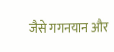जैसे गगनयान और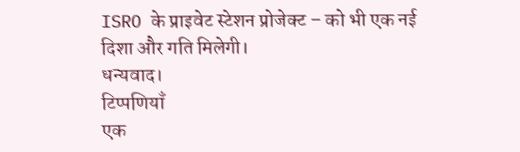ISRO के प्राइवेट स्टेशन प्रोजेक्ट – को भी एक नई दिशा और गति मिलेगी।
धन्यवाद।
टिप्पणियाँ
एक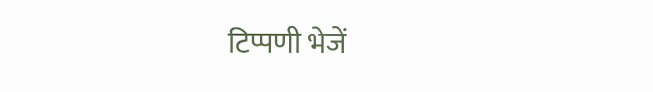टिप्पणी भेजें